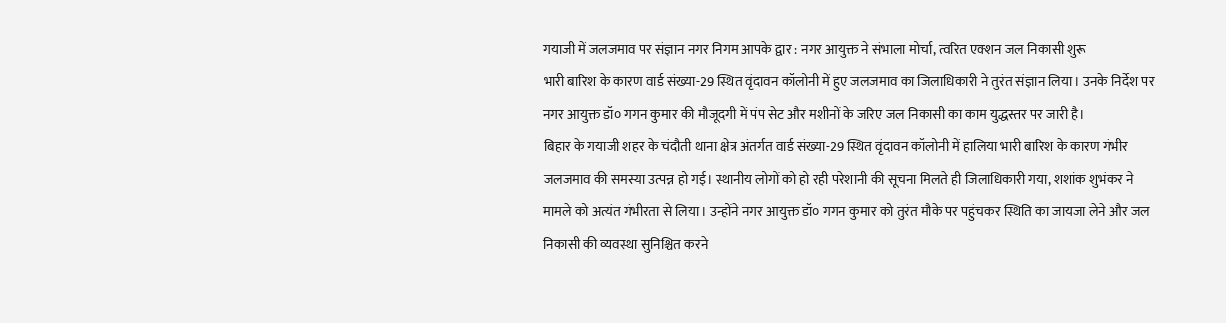गयाजी में जलजमाव पर संज्ञान नगर निगम आपके द्वार : नगर आयुक्त ने संभाला मोर्चा, त्वरित एक्शन जल निकासी शुरू
भारी बारिश के कारण वार्ड संख्या-29 स्थित वृंदावन कॉलोनी में हुए जलजमाव का जिलाधिकारी ने तुरंत संज्ञान लिया। उनके निर्देश पर नगर आयुक्त डॉ० गगन कुमार की मौजूदगी में पंप सेट और मशीनों के जरिए जल निकासी का काम युद्धस्तर पर जारी है।
बिहार के गयाजी शहर के चंदौती थाना क्षेत्र अंतर्गत वार्ड संख्या-29 स्थित वृंदावन कॉलोनी में हालिया भारी बारिश के कारण गंभीर जलजमाव की समस्या उत्पन्न हो गई। स्थानीय लोगों को हो रही परेशानी की सूचना मिलते ही जिलाधिकारी गया, शशांक शुभंकर ने मामले को अत्यंत गंभीरता से लिया। उन्होंने नगर आयुक्त डॉ० गगन कुमार को तुरंत मौके पर पहुंचकर स्थिति का जायजा लेने और जल निकासी की व्यवस्था सुनिश्चित करने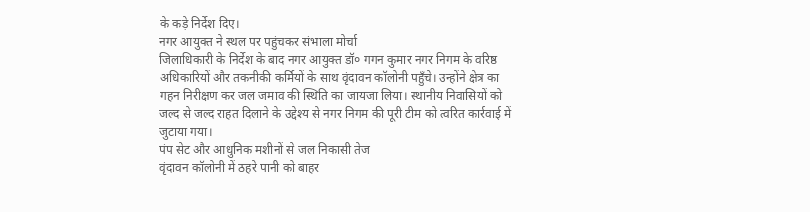के कड़े निर्देश दिए।
नगर आयुक्त ने स्थल पर पहुंचकर संभाला मोर्चा
जिलाधिकारी के निर्देश के बाद नगर आयुक्त डॉ० गगन कुमार नगर निगम के वरिष्ठ अधिकारियों और तकनीकी कर्मियों के साथ वृंदावन कॉलोनी पहुँचे। उन्होंने क्षेत्र का गहन निरीक्षण कर जल जमाव की स्थिति का जायजा लिया। स्थानीय निवासियों को जल्द से जल्द राहत दिलाने के उद्देश्य से नगर निगम की पूरी टीम को त्वरित कार्रवाई में जुटाया गया।
पंप सेट और आधुनिक मशीनों से जल निकासी तेज
वृंदावन कॉलोनी में ठहरे पानी को बाहर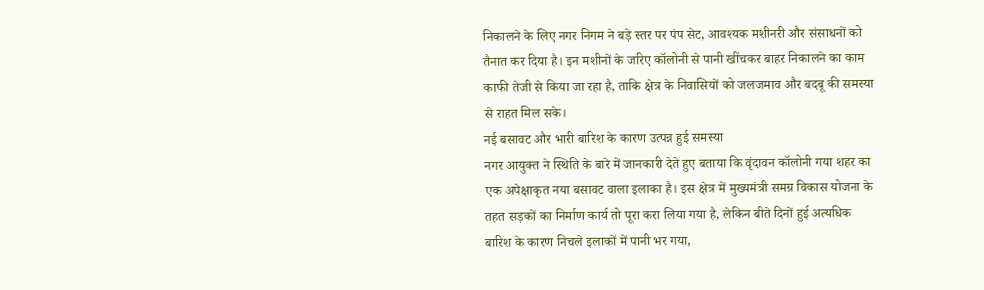निकालने के लिए नगर निगम ने बड़े स्तर पर पंप सेट, आवश्यक मशीनरी और संसाधनों को तैनात कर दिया है। इन मशीनों के जरिए कॉलोनी से पानी खींचकर बाहर निकालने का काम काफी तेजी से किया जा रहा है, ताकि क्षेत्र के निवासियों को जलजमाव और बदबू की समस्या से राहत मिल सके।
नई बसावट और भारी बारिश के कारण उत्पन्न हुई समस्या
नगर आयुक्त ने स्थिति के बारे में जानकारी देते हुए बताया कि वृंदावन कॉलोनी गया शहर का एक अपेक्षाकृत नया बसावट वाला इलाका है। इस क्षेत्र में मुख्यमंत्री समग्र विकास योजना के तहत सड़कों का निर्माण कार्य तो पूरा करा लिया गया है, लेकिन बीते दिनों हुई अत्यधिक बारिश के कारण निचले इलाकों में पानी भर गया,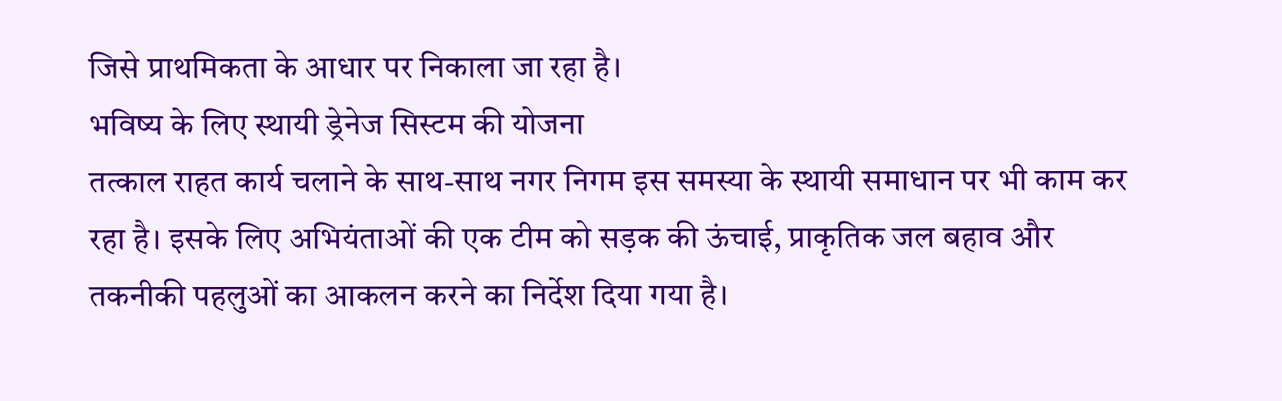जिसे प्राथमिकता के आधार पर निकाला जा रहा है।
भविष्य के लिए स्थायी ड्रेनेज सिस्टम की योजना
तत्काल राहत कार्य चलाने के साथ-साथ नगर निगम इस समस्या के स्थायी समाधान पर भी काम कर रहा है। इसके लिए अभियंताओं की एक टीम को सड़क की ऊंचाई, प्राकृतिक जल बहाव और तकनीकी पहलुओं का आकलन करने का निर्देश दिया गया है।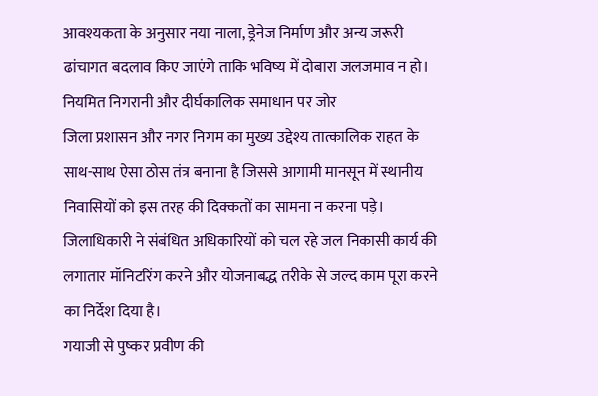आवश्यकता के अनुसार नया नाला, ड्रेनेज निर्माण और अन्य जरूरी ढांचागत बदलाव किए जाएंगे ताकि भविष्य में दोबारा जलजमाव न हो।
नियमित निगरानी और दीर्घकालिक समाधान पर जोर
जिला प्रशासन और नगर निगम का मुख्य उद्देश्य तात्कालिक राहत के साथ-साथ ऐसा ठोस तंत्र बनाना है जिससे आगामी मानसून में स्थानीय निवासियों को इस तरह की दिक्कतों का सामना न करना पड़े। जिलाधिकारी ने संबंधित अधिकारियों को चल रहे जल निकासी कार्य की लगातार मॉनिटरिंग करने और योजनाबद्ध तरीके से जल्द काम पूरा करने का निर्देश दिया है।
गयाजी से पुष्कर प्रवीण की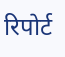रिपोर्ट